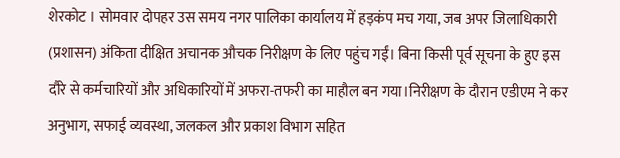शेरकोट । सोमवार दोपहर उस समय नगर पालिका कार्यालय में हड़कंप मच गया, जब अपर जिलाधिकारी (प्रशासन) अंकिता दीक्षित अचानक औचक निरीक्षण के लिए पहुंच गईं। बिना किसी पूर्व सूचना के हुए इस दौरे से कर्मचारियों और अधिकारियों में अफरा-तफरी का माहौल बन गया।निरीक्षण के दौरान एडीएम ने कर अनुभाग, सफाई व्यवस्था, जलकल और प्रकाश विभाग सहित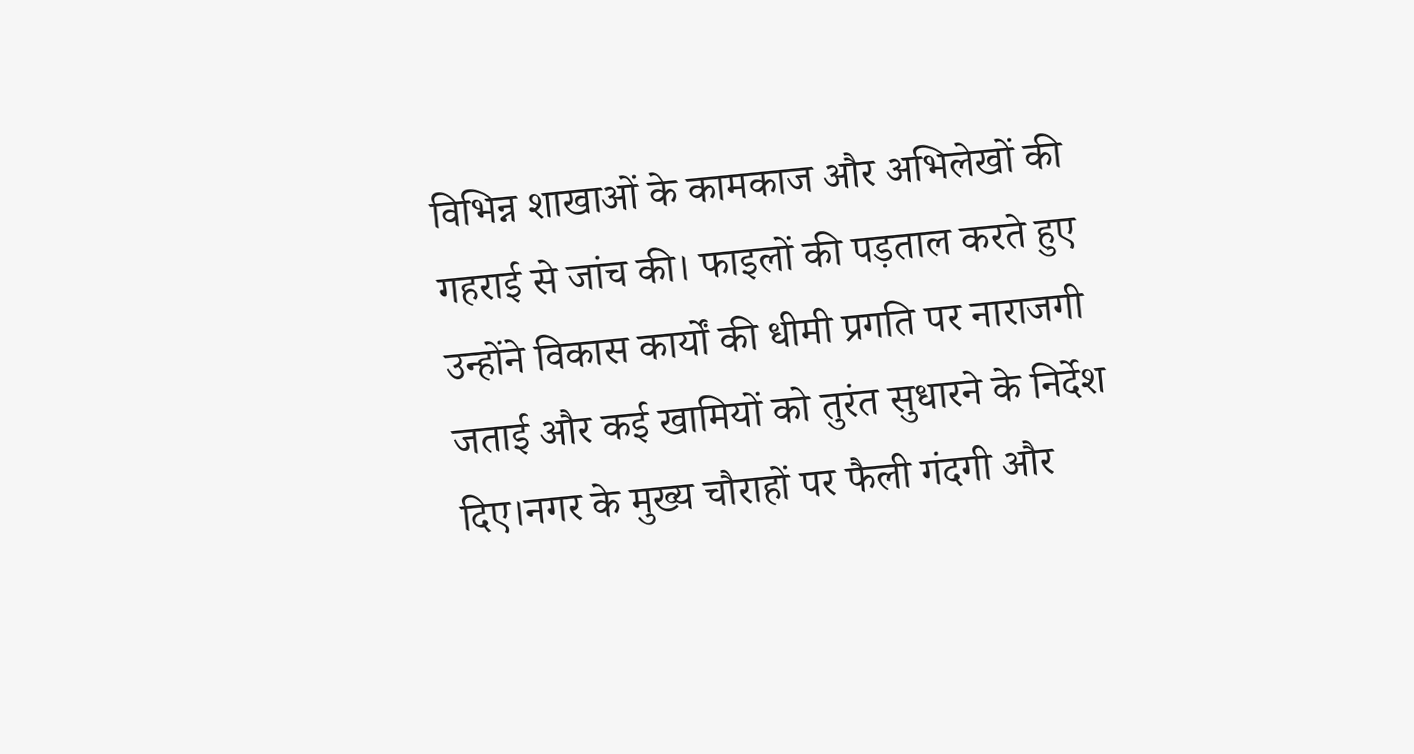विभिन्न शाखाओं के कामकाज और अभिलेखों की गहराई से जांच की। फाइलों की पड़ताल करते हुए उन्होंने विकास कार्यों की धीमी प्रगति पर नाराजगी जताई और कई खामियों को तुरंत सुधारने के निर्देश दिए।नगर के मुख्य चौराहों पर फैली गंदगी और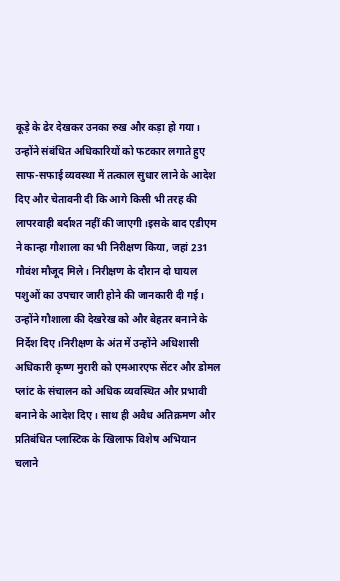कूड़े के ढेर देखकर उनका रुख और कड़ा हो गया। उन्होंने संबंधित अधिकारियों को फटकार लगाते हुए साफ-सफाई व्यवस्था में तत्काल सुधार लाने के आदेश दिए और चेतावनी दी कि आगे किसी भी तरह की लापरवाही बर्दाश्त नहीं की जाएगी।इसके बाद एडीएम ने कान्हा गौशाला का भी निरीक्षण किया, जहां 231 गौवंश मौजूद मिले। निरीक्षण के दौरान दो घायल पशुओं का उपचार जारी होने की जानकारी दी गई। उन्होंने गौशाला की देखरेख को और बेहतर बनाने के निर्देश दिए।निरीक्षण के अंत में उन्होंने अधिशासी अधिकारी कृष्ण मुरारी को एमआरएफ सेंटर और डोमल प्लांट के संचालन को अधिक व्यवस्थित और प्रभावी बनाने के आदेश दिए। साथ ही अवैध अतिक्रमण और प्रतिबंधित प्लास्टिक के खिलाफ विशेष अभियान चलाने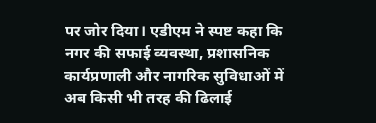पर जोर दिया। एडीएम ने स्पष्ट कहा कि नगर की सफाई व्यवस्था, प्रशासनिक कार्यप्रणाली और नागरिक सुविधाओं में अब किसी भी तरह की ढिलाई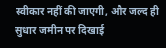स्वीकार नहीं की जाएगी, और जल्द ही सुधार जमीन पर दिखाई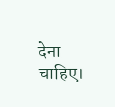देना चाहिए।